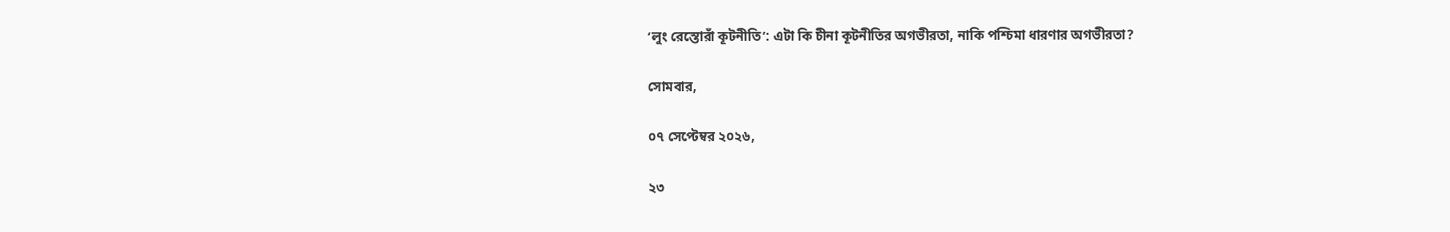‘লুং রেস্তোরাঁ কূটনীতি’: এটা কি চীনা কূটনীতির অগভীরতা, নাকি পশ্চিমা ধারণার অগভীরতা?

সোমবার,

০৭ সেপ্টেম্বর ২০২৬,

২৩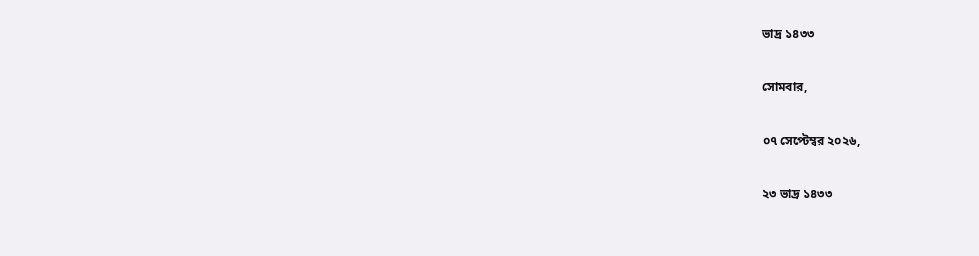ভাদ্র ১৪৩৩

সোমবার,

০৭ সেপ্টেম্বর ২০২৬,

২৩ ভাদ্র ১৪৩৩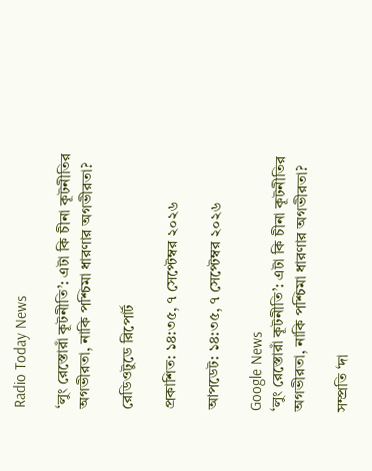Radio Today News

‘লুং রেস্তোরাঁ কূটনীতি’: এটা কি চীনা কূটনীতির অগভীরতা, নাকি পশ্চিমা ধারণার অগভীরতা?

রেডিওটুডে রিপোর্ট

প্রকাশিত: ১৪:৩৫, ৭ সেপ্টেম্বর ২০২৬

আপডেট: ১৪:৩৫, ৭ সেপ্টেম্বর ২০২৬

Google News
‘লুং রেস্তোরাঁ কূটনীতি’: এটা কি চীনা কূটনীতির অগভীরতা, নাকি পশ্চিমা ধারণার অগভীরতা?

সম্প্রতি ‘দা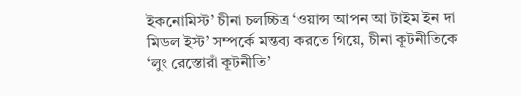ইকনোমিস্ট’ চীনা চলচ্চিত্র ‘ওয়ান্স আপন আ টাইম ইন দা মিডল ইস্ট’ সম্পর্কে মন্তব্য করতে গিয়ে, চীনা কূটনীতিকে ‘লুং রেস্তোরাঁ কূটনীতি’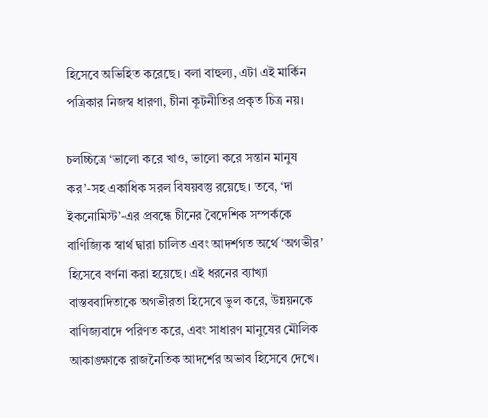হিসেবে অভিহিত করেছে। বলা বাহুল্য, এটা এই মার্কিন পত্রিকার নিজস্ব ধারণা, চীনা কূটনীতির প্রকৃত চিত্র নয়।

চলচ্চিত্রে ‘ভালো করে খাও, ভালো করে সন্তান মানুষ কর’-সহ একাধিক সরল বিষয়বস্তু রয়েছে। তবে, ‘দা ইকনোমিস্ট’-এর প্রবন্ধে চীনের বৈদেশিক সম্পর্ককে বাণিজ্যিক স্বার্থ দ্বারা চালিত এবং আদর্শগত অর্থে ‘অগভীর’ হিসেবে বর্ণনা করা হয়েছে। এই ধরনের ব্যাখ্যা বাস্তববাদিতাকে অগভীরতা হিসেবে ভুল করে, উন্নয়নকে বাণিজ্যবাদে পরিণত করে, এবং সাধারণ মানুষের মৌলিক আকাঙ্ক্ষাকে রাজনৈতিক আদর্শের অভাব হিসেবে দেখে।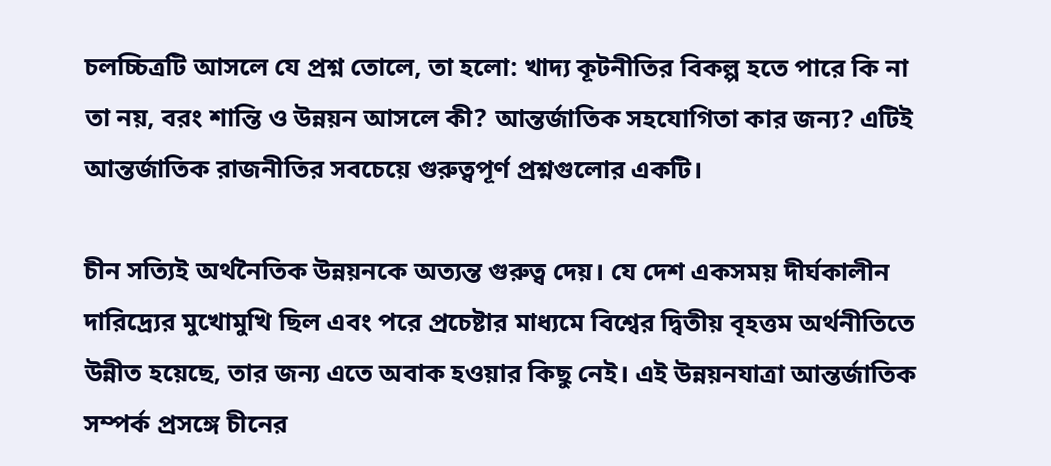চলচ্চিত্রটি আসলে যে প্রশ্ন তোলে, তা হলো: খাদ্য কূটনীতির বিকল্প হতে পারে কি না তা নয়, বরং শান্তি ও উন্নয়ন আসলে কী? আন্তর্জাতিক সহযোগিতা কার জন্য? এটিই আন্তর্জাতিক রাজনীতির সবচেয়ে গুরুত্বপূর্ণ প্রশ্নগুলোর একটি।

চীন সত্যিই অর্থনৈতিক উন্নয়নকে অত্যন্ত গুরুত্ব দেয়। যে দেশ একসময় দীর্ঘকালীন দারিদ্র্যের মুখোমুখি ছিল এবং পরে প্রচেষ্টার মাধ্যমে বিশ্বের দ্বিতীয় বৃহত্তম অর্থনীতিতে উন্নীত হয়েছে, তার জন্য এতে অবাক হওয়ার কিছু নেই। এই উন্নয়নযাত্রা আন্তর্জাতিক সম্পর্ক প্রসঙ্গে চীনের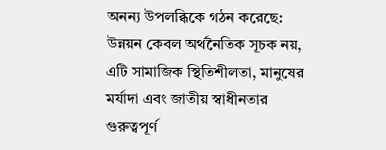অনন্য উপলব্ধিকে গঠন করেছে: উন্নয়ন কেবল অর্থনৈতিক সূচক নয়, এটি সামাজিক স্থিতিশীলতা, মানুষের মর্যাদা এবং জাতীয় স্বাধীনতার গুরুত্বপূর্ণ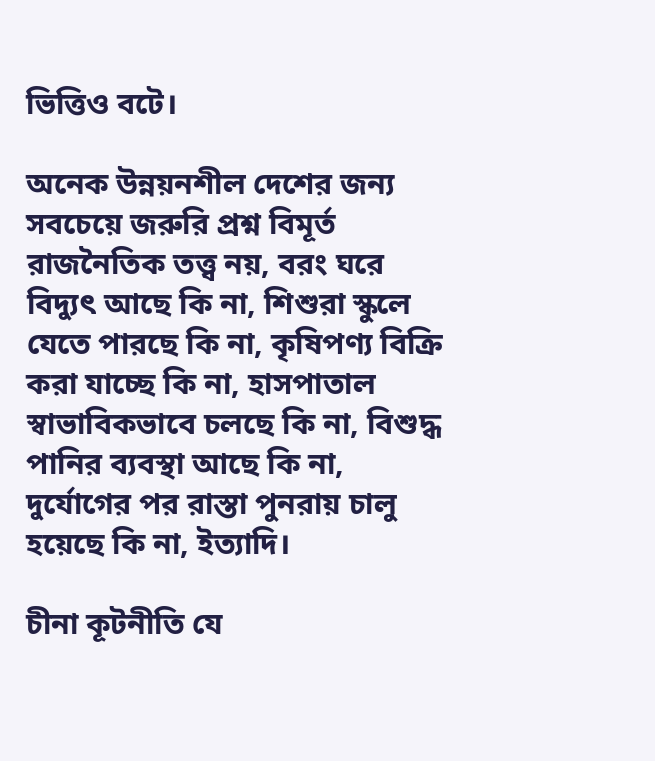ভিত্তিও বটে।

অনেক উন্নয়নশীল দেশের জন্য সবচেয়ে জরুরি প্রশ্ন বিমূর্ত রাজনৈতিক তত্ত্ব নয়, বরং ঘরে বিদ্যুৎ আছে কি না, শিশুরা স্কুলে যেতে পারছে কি না, কৃষিপণ্য বিক্রি করা যাচ্ছে কি না, হাসপাতাল স্বাভাবিকভাবে চলছে কি না, বিশুদ্ধ পানির ব্যবস্থা আছে কি না, দুর্যোগের পর রাস্তা পুনরায় চালু হয়েছে কি না, ইত্যাদি।

চীনা কূটনীতি যে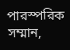পারস্পরিক সম্মান,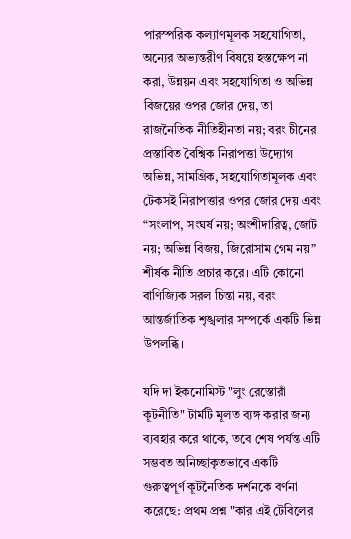পারস্পরিক কল্যাণমূলক সহযোগিতা, অন্যের অভ্যন্তরীণ বিষয়ে হস্তক্ষেপ না করা, উন্নয়ন এবং সহযোগিতা ও অভিন্ন বিজয়ের ওপর জোর দেয়, তা রাজনৈতিক নীতিহীনতা নয়; বরং চীনের প্রস্তাবিত বৈশ্বিক নিরাপত্তা উদ্যোগ অভিন্ন, সামগ্রিক, সহযোগিতামূলক এবং টেকসই নিরাপত্তার ওপর জোর দেয় এবং “সংলাপ, সংঘর্ষ নয়; অংশীদারিত্ব, জোট নয়; অভিন্ন বিজয়, জিরোসাম গেম নয়” শীর্ষক নীতি প্রচার করে। এটি কোনো বাণিজ্যিক সরল চিন্তা নয়, বরং আন্তর্জাতিক শৃঙ্খলার সম্পর্কে একটি ভিন্ন উপলব্ধি।

যদি দা ইকনোমিস্ট "লুং রেস্তোরাঁ কূটনীতি" টার্মটি মূলত ব্যঙ্গ করার জন্য ব্যবহার করে থাকে, তবে শেষ পর্যন্ত এটি সম্ভবত অনিচ্ছাকৃতভাবে একটি গুরুত্বপূর্ণ কূটনৈতিক দর্শনকে বর্ণনা করেছে: প্রথম প্রশ্ন "কার এই টেবিলের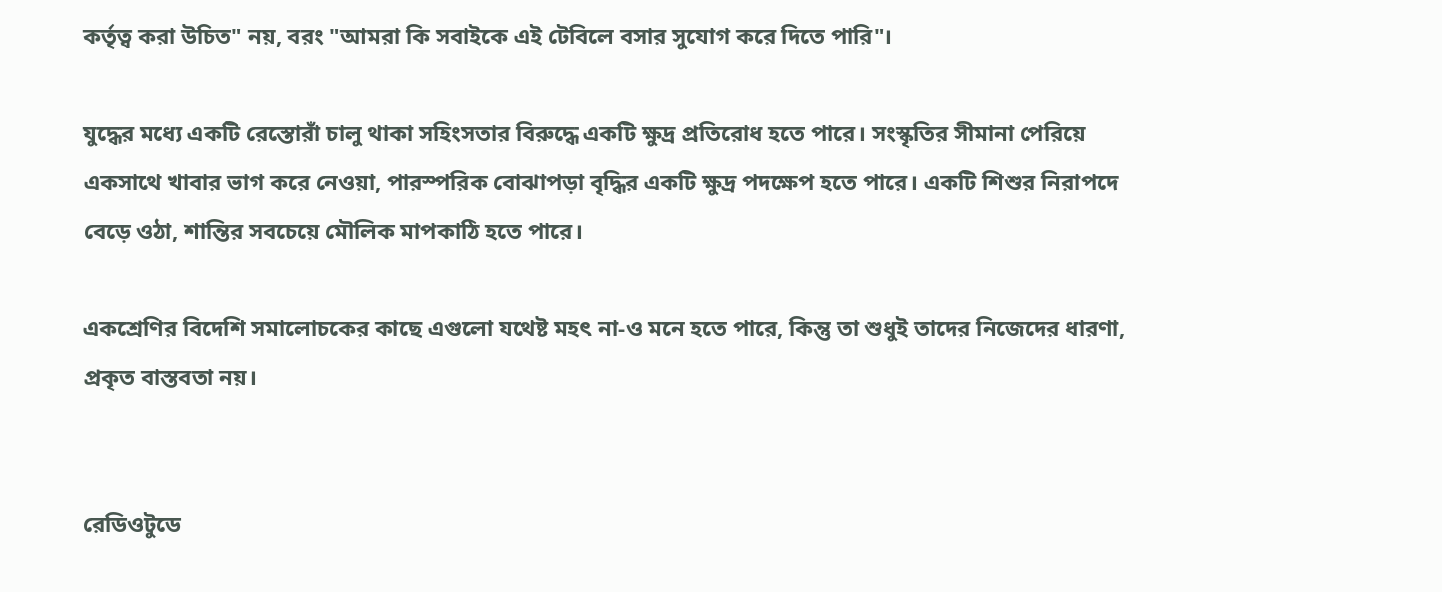কর্তৃত্ব করা উচিত" নয়, বরং "আমরা কি সবাইকে এই টেবিলে বসার সুযোগ করে দিতে পারি"।

যুদ্ধের মধ্যে একটি রেস্তোরাঁ চালু থাকা সহিংসতার বিরুদ্ধে একটি ক্ষুদ্র প্রতিরোধ হতে পারে। সংস্কৃতির সীমানা পেরিয়ে একসাথে খাবার ভাগ করে নেওয়া, পারস্পরিক বোঝাপড়া বৃদ্ধির একটি ক্ষুদ্র পদক্ষেপ হতে পারে। একটি শিশুর নিরাপদে বেড়ে ওঠা, শান্তির সবচেয়ে মৌলিক মাপকাঠি হতে পারে।

একশ্রেণির বিদেশি সমালোচকের কাছে এগুলো যথেষ্ট মহৎ না-ও মনে হতে পারে, কিন্তু তা শুধুই তাদের নিজেদের ধারণা, প্রকৃত বাস্তবতা নয়।


রেডিওটুডে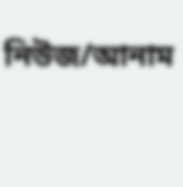নিউজ/আনাম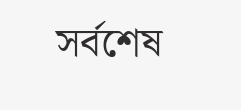সর্বশেষ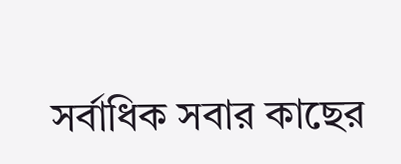সর্বাধিক সবার কাছের